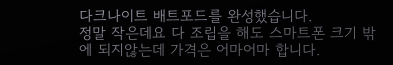다크나이트 배트포드를 완성했습니다.
정말 작은데요 다 조립을 해도 스마트폰 크기 밖에 되지않는데 가격은 어마어마 합니다.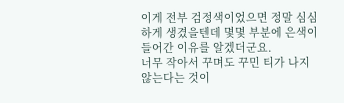이게 전부 검정색이었으면 정말 심심하게 생겼을텐데 몇몇 부분에 은색이 들어간 이유를 알겠더군요.
너무 작아서 꾸며도 꾸민 티가 나지 않는다는 것이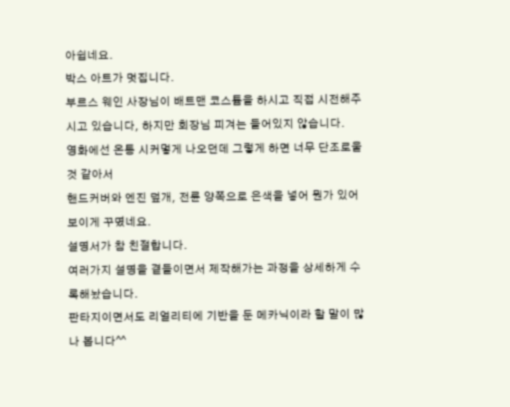아쉽네요.
박스 아트가 멋집니다.
부르스 웨인 사장님이 배트맨 코스튬을 하시고 직접 시전해주시고 있습니다, 하지만 회장님 피겨는 들어있지 않습니다.
영화에선 온통 시커멓게 나오던데 그렇게 하면 너무 단조로울 것 같아서
핸드커버와 엔진 덮개, 전륜 양쪽으로 은색을 넣어 뭔가 있어보이게 꾸몄네요.
설명서가 참 친절합니다.
여러가지 설명을 곁들이면서 제작해가는 과정을 상세하게 수록해놨습니다.
판타지이면서도 리얼리티에 기반을 둔 메카닉이라 할 말이 많나 봅니다^^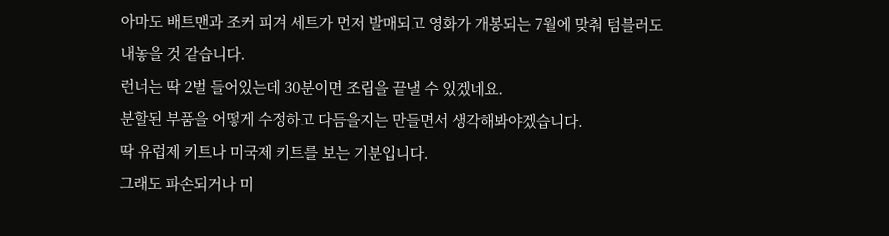아마도 배트맨과 조커 피겨 세트가 먼저 발매되고 영화가 개봉되는 7월에 맞춰 텀블러도 내놓을 것 같습니다.
런너는 딱 2벌 들어있는데 30분이면 조립을 끝낼 수 있겠네요.
분할된 부품을 어떻게 수정하고 다듬을지는 만들면서 생각해봐야겠습니다.
딱 유럽제 키트나 미국제 키트를 보는 기분입니다.
그래도 파손되거나 미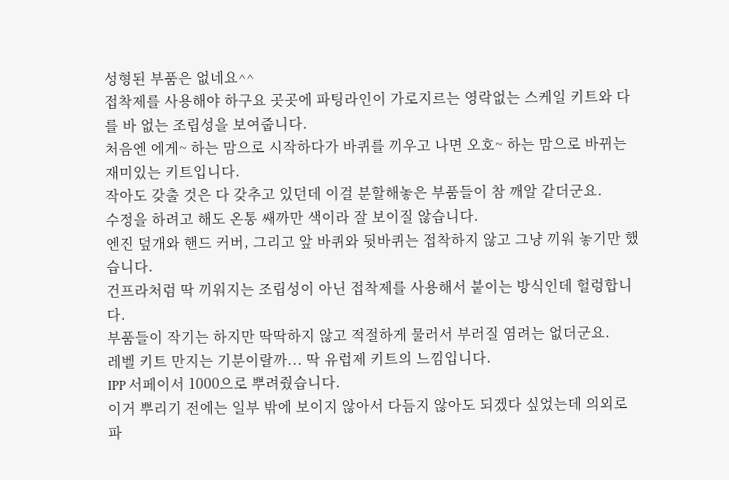성형된 부품은 없네요^^
접착제를 사용해야 하구요 곳곳에 파팅라인이 가로지르는 영락없는 스케일 키트와 다를 바 없는 조립성을 보여줍니다.
처음엔 에게~ 하는 맘으로 시작하다가 바퀴를 끼우고 나면 오호~ 하는 맘으로 바뀌는 재미있는 키트입니다.
작아도 갖출 것은 다 갖추고 있던데 이걸 분할해놓은 부품들이 참 깨알 같더군요.
수정을 하려고 해도 온통 쌔까만 색이라 잘 보이질 않습니다.
엔진 덮개와 핸드 커버, 그리고 앞 바퀴와 뒷바퀴는 접착하지 않고 그냥 끼워 놓기만 했습니다.
건프라처럼 딱 끼워지는 조립성이 아닌 접착제를 사용해서 붙이는 방식인데 헐렁합니다.
부품들이 작기는 하지만 딱딱하지 않고 적절하게 물러서 부러질 염려는 없더군요.
레벨 키트 만지는 기분이랄까... 딱 유럽제 키트의 느낌입니다.
IPP 서페이서 1000으로 뿌려줬습니다.
이거 뿌리기 전에는 일부 밖에 보이지 않아서 다듬지 않아도 되겠다 싶었는데 의외로 파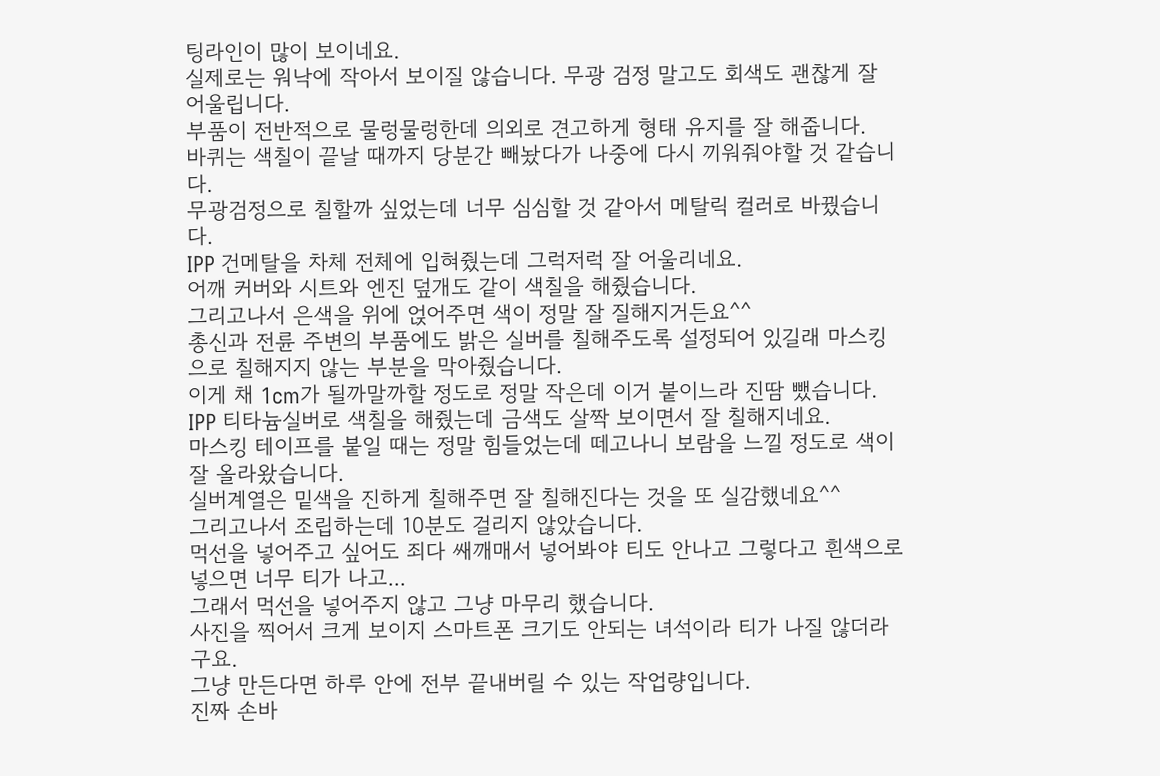팅라인이 많이 보이네요.
실제로는 워낙에 작아서 보이질 않습니다. 무광 검정 말고도 회색도 괜찮게 잘 어울립니다.
부품이 전반적으로 물렁물렁한데 의외로 견고하게 형태 유지를 잘 해줍니다.
바퀴는 색칠이 끝날 때까지 당분간 빼놨다가 나중에 다시 끼워줘야할 것 같습니다.
무광검정으로 칠할까 싶었는데 너무 심심할 것 같아서 메탈릭 컬러로 바꿨습니다.
IPP 건메탈을 차체 전체에 입혀줬는데 그럭저럭 잘 어울리네요.
어깨 커버와 시트와 엔진 덮개도 같이 색칠을 해줬습니다.
그리고나서 은색을 위에 얹어주면 색이 정말 잘 질해지거든요^^
총신과 전륜 주변의 부품에도 밝은 실버를 칠해주도록 설정되어 있길래 마스킹으로 칠해지지 않는 부분을 막아줬습니다.
이게 채 1cm가 될까말까할 정도로 정말 작은데 이거 붙이느라 진땀 뺐습니다.
IPP 티타늄실버로 색칠을 해줬는데 금색도 살짝 보이면서 잘 칠해지네요.
마스킹 테이프를 붙일 때는 정말 힘들었는데 떼고나니 보람을 느낄 정도로 색이 잘 올라왔습니다.
실버계열은 밑색을 진하게 칠해주면 잘 칠해진다는 것을 또 실감했네요^^
그리고나서 조립하는데 10분도 걸리지 않았습니다.
먹선을 넣어주고 싶어도 죄다 쌔깨매서 넣어봐야 티도 안나고 그렇다고 흰색으로 넣으면 너무 티가 나고...
그래서 먹선을 넣어주지 않고 그냥 마무리 했습니다.
사진을 찍어서 크게 보이지 스마트폰 크기도 안되는 녀석이라 티가 나질 않더라구요.
그냥 만든다면 하루 안에 전부 끝내버릴 수 있는 작업량입니다.
진짜 손바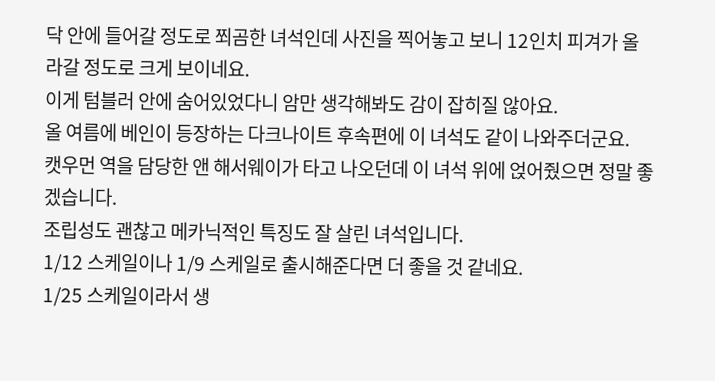닥 안에 들어갈 정도로 쬐곰한 녀석인데 사진을 찍어놓고 보니 12인치 피겨가 올라갈 정도로 크게 보이네요.
이게 텀블러 안에 숨어있었다니 암만 생각해봐도 감이 잡히질 않아요.
올 여름에 베인이 등장하는 다크나이트 후속편에 이 녀석도 같이 나와주더군요.
캣우먼 역을 담당한 앤 해서웨이가 타고 나오던데 이 녀석 위에 얹어줬으면 정말 좋겠습니다.
조립성도 괜찮고 메카닉적인 특징도 잘 살린 녀석입니다.
1/12 스케일이나 1/9 스케일로 출시해준다면 더 좋을 것 같네요.
1/25 스케일이라서 생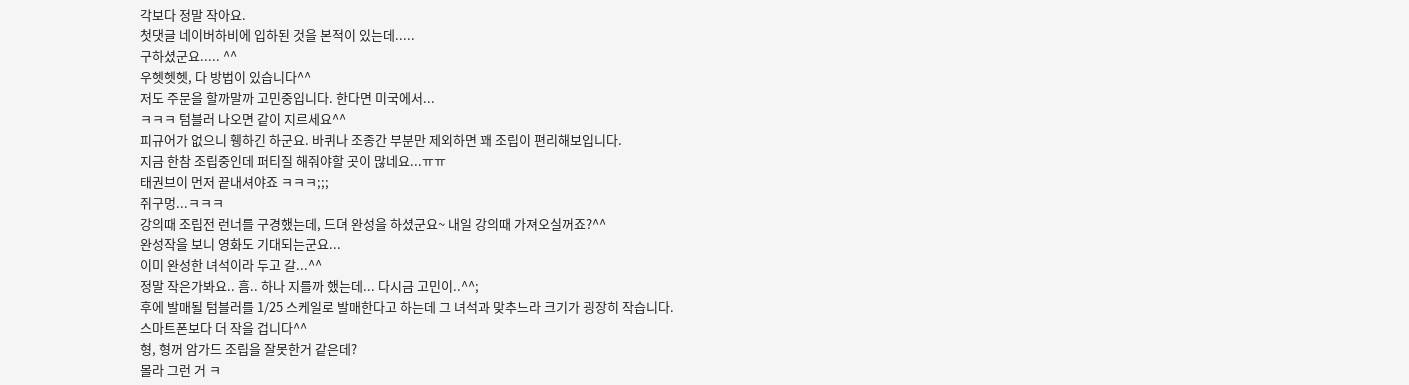각보다 정말 작아요.
첫댓글 네이버하비에 입하된 것을 본적이 있는데.....
구하셨군요..... ^^
우헷헷헷, 다 방법이 있습니다^^
저도 주문을 할까말까 고민중입니다. 한다면 미국에서...
ㅋㅋㅋ 텀블러 나오면 같이 지르세요^^
피규어가 없으니 휑하긴 하군요. 바퀴나 조종간 부분만 제외하면 꽤 조립이 편리해보입니다.
지금 한참 조립중인데 퍼티질 해줘야할 곳이 많네요...ㅠㅠ
태권브이 먼저 끝내셔야죠 ㅋㅋㅋ;;;
쥐구멍...ㅋㅋㅋ
강의때 조립전 런너를 구경했는데, 드뎌 완성을 하셨군요~ 내일 강의때 가져오실꺼죠?^^
완성작을 보니 영화도 기대되는군요...
이미 완성한 녀석이라 두고 갈...^^
정말 작은가봐요.. 흠.. 하나 지를까 했는데... 다시금 고민이..^^;
후에 발매될 텀블러를 1/25 스케일로 발매한다고 하는데 그 녀석과 맞추느라 크기가 굉장히 작습니다.
스마트폰보다 더 작을 겁니다^^
형, 형꺼 암가드 조립을 잘못한거 같은데?
몰라 그런 거 ㅋ